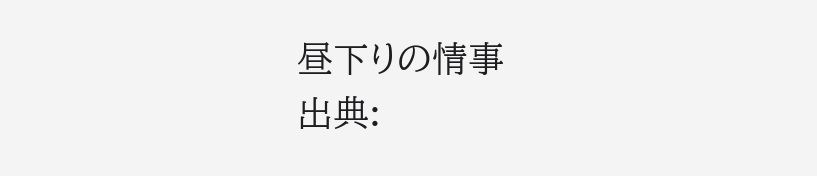昼下りの情事
出典: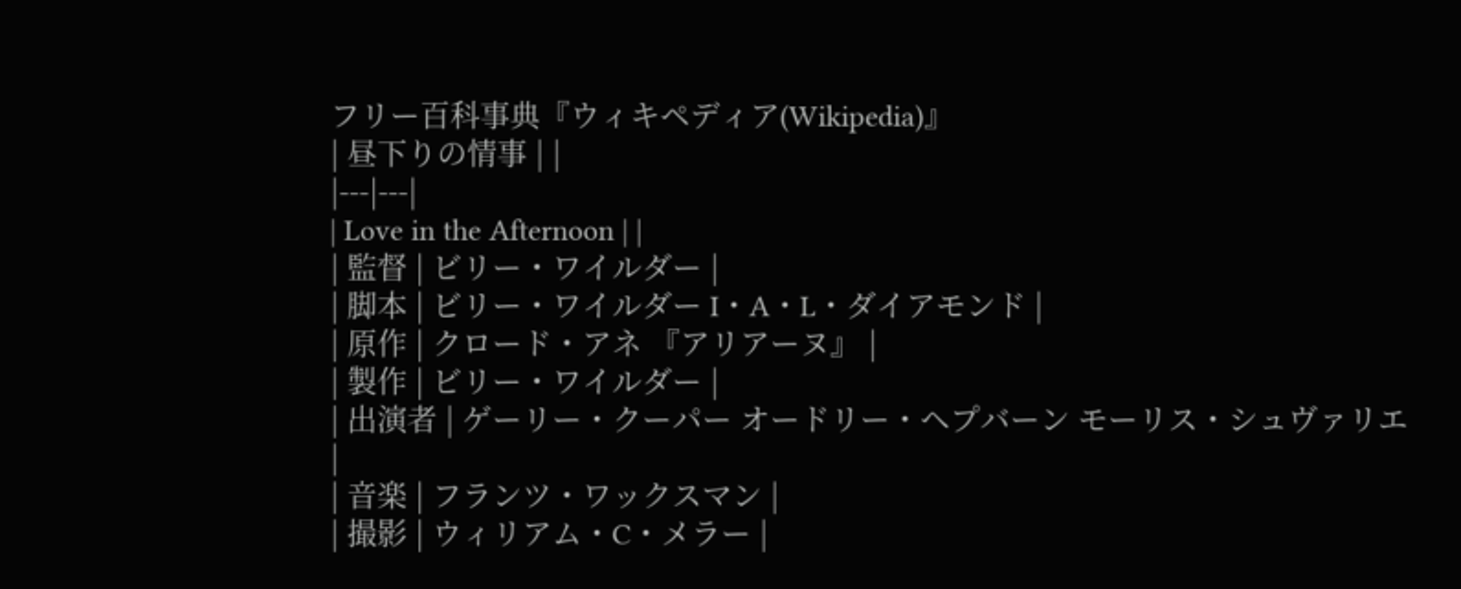フリー百科事典『ウィキペディア(Wikipedia)』
| 昼下りの情事 | |
|---|---|
| Love in the Afternoon | |
| 監督 | ビリー・ワイルダー |
| 脚本 | ビリー・ワイルダー I・A・L・ダイアモンド |
| 原作 | クロード・アネ 『アリアーヌ』 |
| 製作 | ビリー・ワイルダー |
| 出演者 | ゲーリー・クーパー オードリー・ヘプバーン モーリス・シュヴァリエ |
| 音楽 | フランツ・ワックスマン |
| 撮影 | ウィリアム・C・メラー |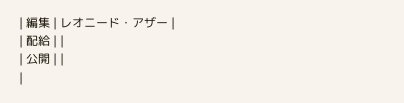| 編集 | レオニード・アザー |
| 配給 | |
| 公開 | |
|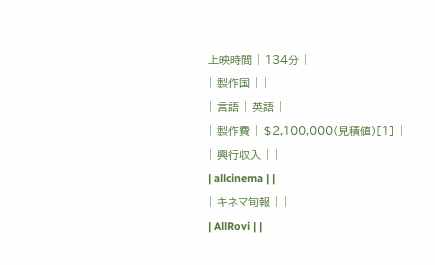上映時間 | 134分 |
| 製作国 | |
| 言語 | 英語 |
| 製作費 | $2,100,000(見積値)[1] |
| 興行収入 | |
| allcinema | |
| キネマ旬報 | |
| AllRovi | |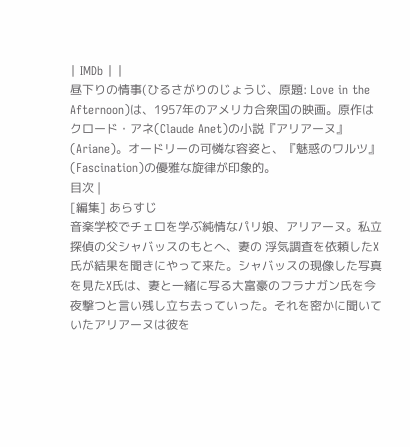| IMDb | |
昼下りの情事(ひるさがりのじょうじ、原題: Love in the Afternoon)は、1957年のアメリカ合衆国の映画。原作はクロード・アネ(Claude Anet)の小説『アリアーヌ』(Ariane)。オードリーの可憐な容姿と、『魅惑のワルツ』(Fascination)の優雅な旋律が印象的。
目次 |
[編集] あらすじ
音楽学校でチェロを学ぶ純情なパリ娘、アリアーヌ。私立探偵の父シャバッスのもとへ、妻の 浮気調査を依頼したX氏が結果を聞きにやって来た。シャバッスの現像した写真を見たX氏は、妻と一緒に写る大富豪のフラナガン氏を今夜撃つと言い残し立ち去っていった。それを密かに聞いていたアリアーヌは彼を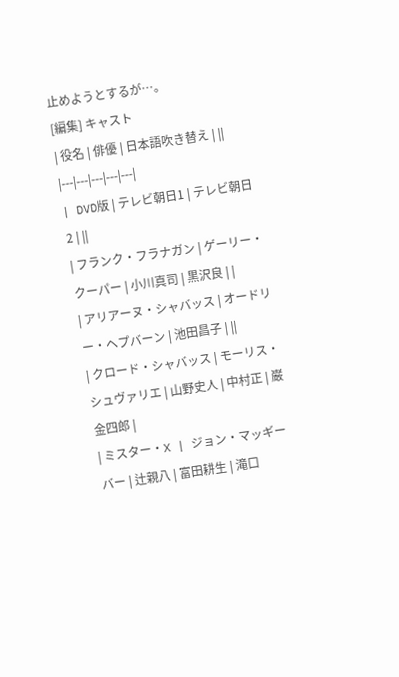止めようとするが…。
[編集] キャスト
| 役名 | 俳優 | 日本語吹き替え | ||
|---|---|---|---|---|
| DVD版 | テレビ朝日1 | テレビ朝日2 | ||
| フランク・フラナガン | ゲーリー・クーパー | 小川真司 | 黒沢良 | |
| アリアーヌ・シャバッス | オードリー・ヘプバーン | 池田昌子 | ||
| クロード・シャバッス | モーリス・シュヴァリエ | 山野史人 | 中村正 | 巌金四郎 |
| ミスター・X | ジョン・マッギーバー | 辻親八 | 富田耕生 | 滝口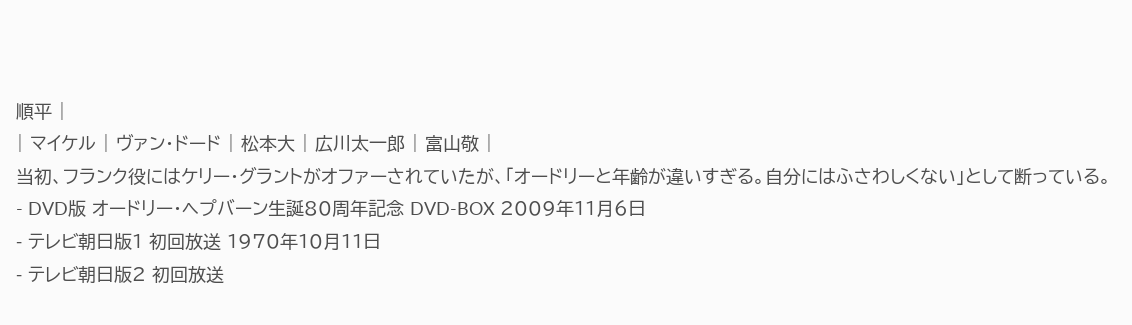順平 |
| マイケル | ヴァン・ドード | 松本大 | 広川太一郎 | 富山敬 |
当初、フランク役にはケリー・グラントがオファーされていたが、「オードリーと年齢が違いすぎる。自分にはふさわしくない」として断っている。
- DVD版 オードリー・ヘプバーン生誕80周年記念 DVD-BOX 2009年11月6日
- テレビ朝日版1 初回放送 1970年10月11日
- テレビ朝日版2 初回放送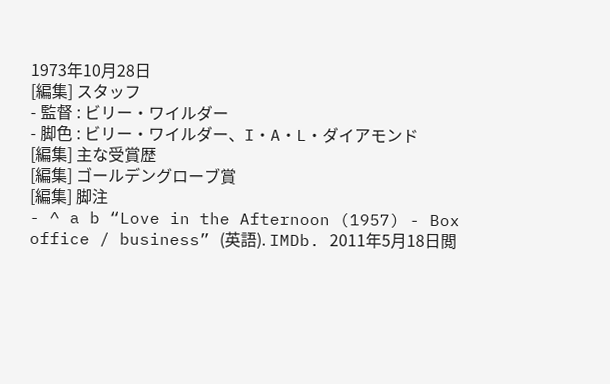1973年10月28日
[編集] スタッフ
- 監督 : ビリー・ワイルダー
- 脚色 : ビリー・ワイルダー、I・A・L・ダイアモンド
[編集] 主な受賞歴
[編集] ゴールデングローブ賞
[編集] 脚注
- ^ a b “Love in the Afternoon (1957) - Box office / business” (英語). IMDb. 2011年5月18日閲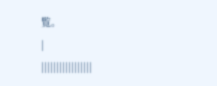覧。
|
|||||||||||||||||